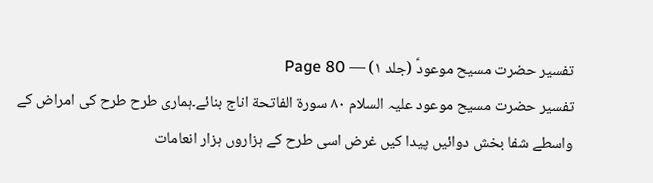تفسیر حضرت مسیح موعودؑ (جلد ۱) — Page 80
تفسیر حضرت مسیح موعود علیہ السلام ۸۰ سورة الفاتحة اناج بنائے۔ہماری طرح طرح کی امراض کے واسطے شفا بخش دوائیں پیدا کیں غرض اسی طرح کے ہزاروں ہزار انعامات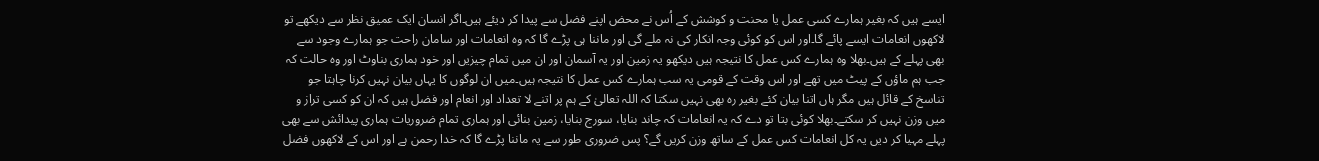ایسے ہیں کہ بغیر ہمارے کسی عمل یا محنت و کوشش کے اُس نے محض اپنے فضل سے پیدا کر دیئے ہیں۔اگر انسان ایک عمیق نظر سے دیکھے تو لاکھوں انعامات ایسے پائے گا۔اور اس کو کوئی وجہ انکار کی نہ ملے گی اور ماننا ہی پڑے گا کہ وہ انعامات اور سامان راحت جو ہمارے وجود سے بھی پہلے کے ہیں۔بھلا وہ ہمارے کس عمل کا نتیجہ ہیں دیکھو یہ زمین اور یہ آسمان اور ان میں تمام چیزیں اور خود ہماری بناوٹ اور وہ حالت کہ جب ہم ماؤں کے پیٹ میں تھے اور اس وقت کے قومی یہ سب ہمارے کس عمل کا نتیجہ ہیں۔میں ان لوگوں کا یہاں بیان نہیں کرنا چاہتا جو تناسخ کے قائل ہیں مگر ہاں اتنا بیان کئے بغیر رہ بھی نہیں سکتا کہ اللہ تعالیٰ کے ہم پر اتنے لا تعداد اور انعام اور فضل ہیں کہ ان کو کسی تراز و میں وزن نہیں کر سکتے۔بھلا کوئی بتا تو دے کہ یہ انعامات کہ چاند بنایا، سورج بنایا، زمین بنائی اور ہماری تمام ضروریات ہماری پیدائش سے بھی پہلے مہیا کر دیں یہ کل انعامات کس عمل کے ساتھ وزن کریں گے؟ پس ضروری طور سے یہ ماننا پڑے گا کہ خدا رحمن ہے اور اس کے لاکھوں فضل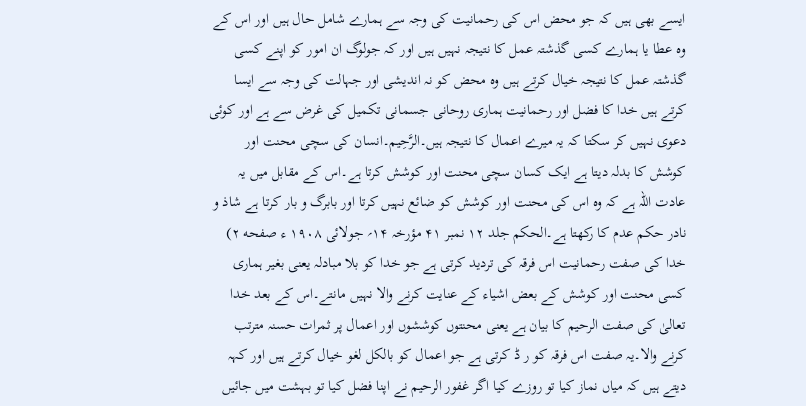ایسے بھی ہیں کہ جو محض اس کی رحمانیت کی وجہ سے ہمارے شامل حال ہیں اور اس کے وہ عطا یا ہمارے کسی گذشتہ عمل کا نتیجہ نہیں ہیں اور کہ جولوگ ان امور کو اپنے کسی گذشتہ عمل کا نتیجہ خیال کرتے ہیں وہ محض کو نہ اندیشی اور جہالت کی وجہ سے ایسا کرتے ہیں خدا کا فضل اور رحمانیت ہماری روحانی جسمانی تکمیل کی غرض سے ہے اور کوئی دعوی نہیں کر سکتا کہ یہ میرے اعمال کا نتیجہ ہیں۔الرَّحِیم۔انسان کی سچی محنت اور کوشش کا بدلہ دیتا ہے ایک کسان سچی محنت اور کوشش کرتا ہے۔اس کے مقابل میں یہ عادت اللہ ہے کہ وہ اس کی محنت اور کوشش کو ضائع نہیں کرتا اور بابرگ و بار کرتا ہے شاذ و نادر حکم عدم کا رکھتا ہے۔الحکم جلد ۱۲ نمبر ۴۱ مؤرخہ ۱۴؍ جولائی ۱۹۰۸ ء صفحه ۲) خدا کی صفت رحمانیت اس فرقہ کی تردید کرتی ہے جو خدا کو بلا مبادلہ یعنی بغیر ہماری کسی محنت اور کوشش کے بعض اشیاء کے عنایت کرنے والا نہیں مانتے۔اس کے بعد خدا تعالیٰ کی صفت الرحیم کا بیان ہے یعنی محنتوں کوششوں اور اعمال پر ثمرات حسنہ مترتب کرنے والا۔یہ صفت اس فرقہ کو ر ڈ کرتی ہے جو اعمال کو بالکل لغو خیال کرتے ہیں اور کہہ دیتے ہیں کہ میاں نماز کیا تو روزے کیا اگر غفور الرحیم نے اپنا فضل کیا تو بہشت میں جائیں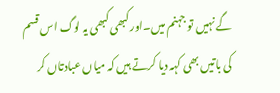گے نہیں تو جہنم میں۔اور کبھی کبھی یہ لوگ اس قسم کی باتیں بھی کہہ دیا کرتے ہیں کہ میاں عبادتاں کر